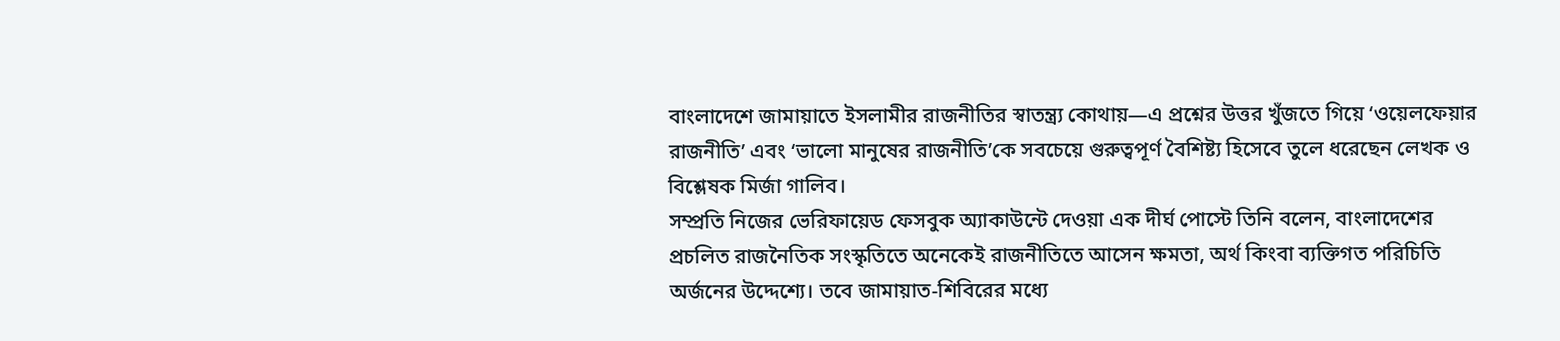বাংলাদেশে জামায়াতে ইসলামীর রাজনীতির স্বাতন্ত্র্য কোথায়—এ প্রশ্নের উত্তর খুঁজতে গিয়ে ‘ওয়েলফেয়ার রাজনীতি’ এবং ‘ভালো মানুষের রাজনীতি’কে সবচেয়ে গুরুত্বপূর্ণ বৈশিষ্ট্য হিসেবে তুলে ধরেছেন লেখক ও বিশ্লেষক মির্জা গালিব।
সম্প্রতি নিজের ভেরিফায়েড ফেসবুক অ্যাকাউন্টে দেওয়া এক দীর্ঘ পোস্টে তিনি বলেন, বাংলাদেশের প্রচলিত রাজনৈতিক সংস্কৃতিতে অনেকেই রাজনীতিতে আসেন ক্ষমতা, অর্থ কিংবা ব্যক্তিগত পরিচিতি অর্জনের উদ্দেশ্যে। তবে জামায়াত-শিবিরের মধ্যে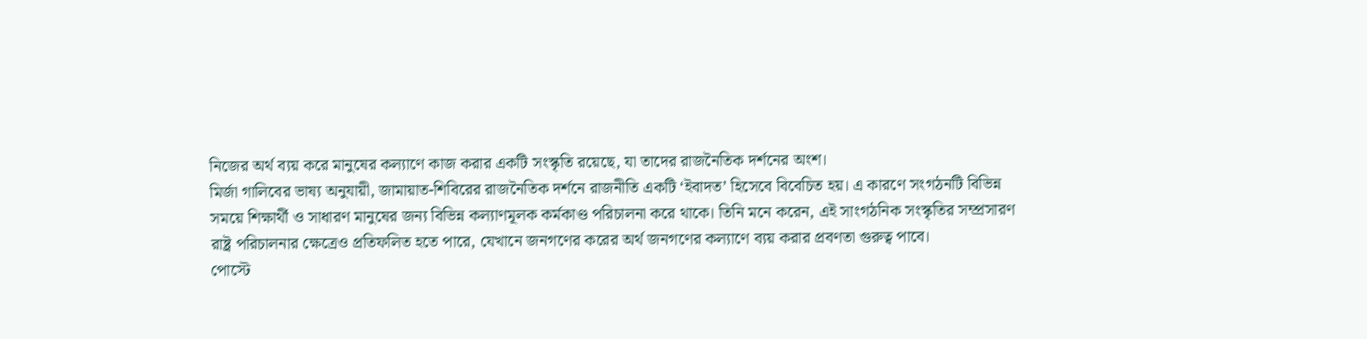নিজের অর্থ ব্যয় করে মানুষের কল্যাণে কাজ করার একটি সংস্কৃতি রয়েছে, যা তাদের রাজনৈতিক দর্শনের অংশ।
মির্জা গালিবের ভাষ্য অনুযায়ী, জামায়াত-শিবিরের রাজনৈতিক দর্শনে রাজনীতি একটি ‘ইবাদত’ হিসেবে বিবেচিত হয়। এ কারণে সংগঠনটি বিভিন্ন সময়ে শিক্ষার্থী ও সাধারণ মানুষের জন্য বিভিন্ন কল্যাণমূলক কর্মকাণ্ড পরিচালনা করে থাকে। তিনি মনে করেন, এই সাংগঠনিক সংস্কৃতির সম্প্রসারণ রাষ্ট্র পরিচালনার ক্ষেত্রেও প্রতিফলিত হতে পারে, যেখানে জনগণের করের অর্থ জনগণের কল্যাণে ব্যয় করার প্রবণতা গুরুত্ব পাবে।
পোস্টে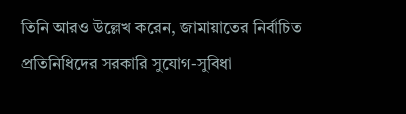তিনি আরও উল্লেখ করেন, জামায়াতের নির্বাচিত প্রতিনিধিদের সরকারি সুযোগ-সুবিধা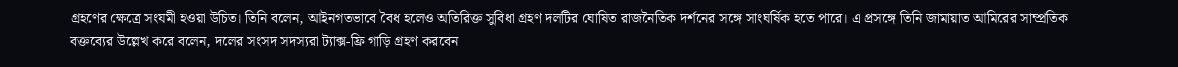গ্রহণের ক্ষেত্রে সংযমী হওয়া উচিত। তিনি বলেন, আইনগতভাবে বৈধ হলেও অতিরিক্ত সুবিধা গ্রহণ দলটির ঘোষিত রাজনৈতিক দর্শনের সঙ্গে সাংঘর্ষিক হতে পারে। এ প্রসঙ্গে তিনি জামায়াত আমিরের সাম্প্রতিক বক্তব্যের উল্লেখ করে বলেন, দলের সংসদ সদস্যরা ট্যাক্স-ফ্রি গাড়ি গ্রহণ করবেন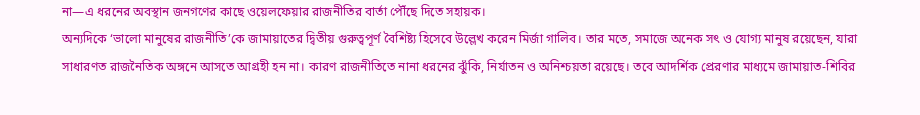না—এ ধরনের অবস্থান জনগণের কাছে ওয়েলফেয়ার রাজনীতির বার্তা পৌঁছে দিতে সহায়ক।
অন্যদিকে ‘ভালো মানুষের রাজনীতি’কে জামায়াতের দ্বিতীয় গুরুত্বপূর্ণ বৈশিষ্ট্য হিসেবে উল্লেখ করেন মির্জা গালিব। তার মতে, সমাজে অনেক সৎ ও যোগ্য মানুষ রয়েছেন, যারা সাধারণত রাজনৈতিক অঙ্গনে আসতে আগ্রহী হন না। কারণ রাজনীতিতে নানা ধরনের ঝুঁকি, নির্যাতন ও অনিশ্চয়তা রয়েছে। তবে আদর্শিক প্রেরণার মাধ্যমে জামায়াত-শিবির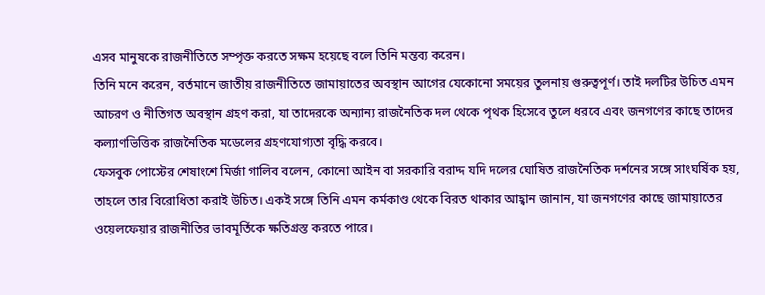এসব মানুষকে রাজনীতিতে সম্পৃক্ত করতে সক্ষম হয়েছে বলে তিনি মন্তব্য করেন।
তিনি মনে করেন, বর্তমানে জাতীয় রাজনীতিতে জামায়াতের অবস্থান আগের যেকোনো সময়ের তুলনায় গুরুত্বপূর্ণ। তাই দলটির উচিত এমন আচরণ ও নীতিগত অবস্থান গ্রহণ করা, যা তাদেরকে অন্যান্য রাজনৈতিক দল থেকে পৃথক হিসেবে তুলে ধরবে এবং জনগণের কাছে তাদের কল্যাণভিত্তিক রাজনৈতিক মডেলের গ্রহণযোগ্যতা বৃদ্ধি করবে।
ফেসবুক পোস্টের শেষাংশে মির্জা গালিব বলেন, কোনো আইন বা সরকারি বরাদ্দ যদি দলের ঘোষিত রাজনৈতিক দর্শনের সঙ্গে সাংঘর্ষিক হয়, তাহলে তার বিরোধিতা করাই উচিত। একই সঙ্গে তিনি এমন কর্মকাণ্ড থেকে বিরত থাকার আহ্বান জানান, যা জনগণের কাছে জামায়াতের ওয়েলফেয়ার রাজনীতির ভাবমূর্তিকে ক্ষতিগ্রস্ত করতে পারে।